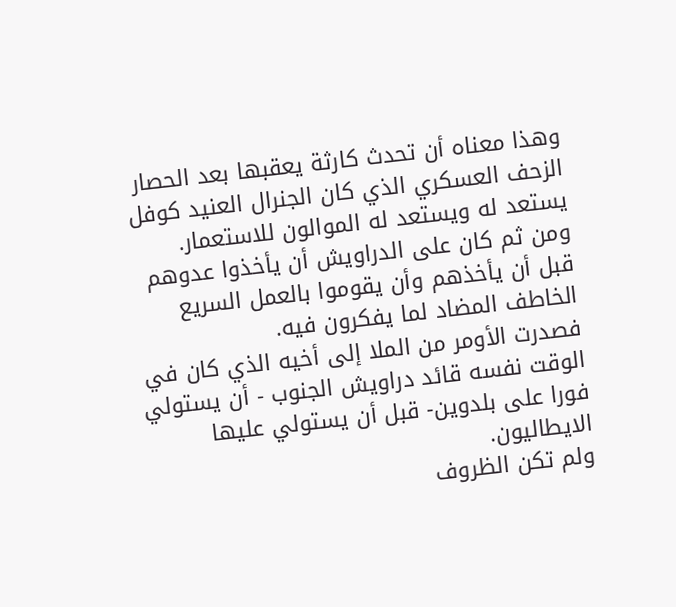وهذا معناه أن تحدث كارثة يعقبها بعد الحصار الزحف العسكري الذي كان الجنرال العنيد كوفل يستعد له ويستعد له الموالون للاستعمار.
ومن ثم كان على الدراويش أن يأخذوا عدوهم قبل أن يأخذهم وأن يقوموا بالعمل السريع الخاطف المضاد لما يفكرون فيه.
فصدرت الأومر من الملا إلى أخيه الذي كان في الوقت نفسه قائد دراويش الجنوب - أن يستولي فورا على بلدوين- قبل أن يستولي عليها الايطاليون.
ولم تكن الظروف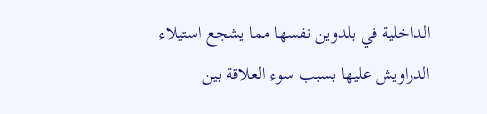الداخلية في بلدوين نفسها مما يشجع استيلاء الدراويش عليها بسبب سوء العلاقة بين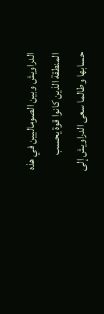الدراويش وبين الصوماليين في هذه المنطقة الذين كانوا قوة يحسب حسابها وطالما سعى الدراويش إلى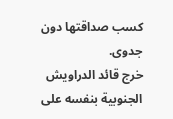كسب صداقتها دون جدوى.
خرج قائد الدراويش الجنوبية بنفسه على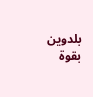بلدوين بقوة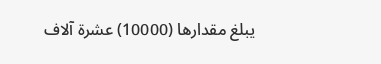يبلغ مقدارها (10000) عشرة آلاف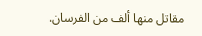مقاتل منها ألف من الفرسان.